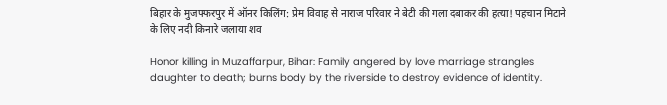बिहार के मुजफ्फरपुर में ऑनर किलिंग: प्रेम विवाह से नाराज परिवार ने बेटी की गला दबाकर की हत्या! पहचान मिटाने के लिए नदी किनारे जलाया शव

Honor killing in Muzaffarpur, Bihar: Family angered by love marriage strangles daughter to death; burns body by the riverside to destroy evidence of identity.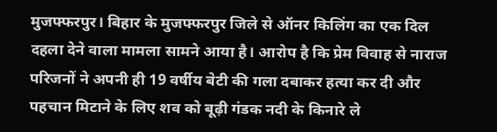मुजफ्फरपुर। बिहार के मुजफ्फरपुर जिले से ऑनर किलिंग का एक दिल दहला देने वाला मामला सामने आया है। आरोप है कि प्रेम विवाह से नाराज परिजनों ने अपनी ही 19 वर्षीय बेटी की गला दबाकर हत्या कर दी और पहचान मिटाने के लिए शव को बूढ़ी गंडक नदी के किनारे ले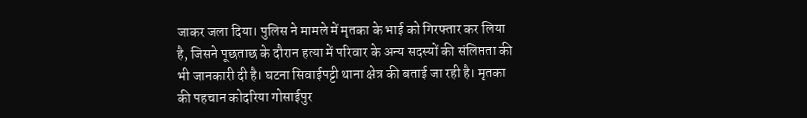जाकर जला दिया। पुलिस ने मामले में मृतका के भाई को गिरफ्तार कर लिया है, जिसने पूछताछ के दौरान हत्या में परिवार के अन्य सदस्यों की संलिप्तता की भी जानकारी दी है। घटना सिवाईपट्टी थाना क्षेत्र की बताई जा रही है। मृतका की पहचान कोदरिया गोसाईपुर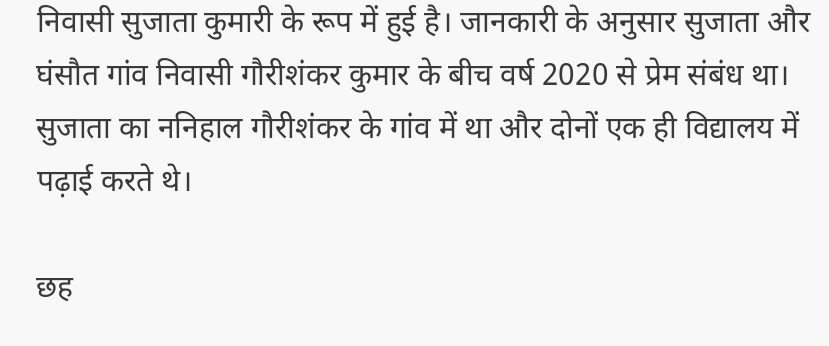निवासी सुजाता कुमारी के रूप में हुई है। जानकारी के अनुसार सुजाता और घंसौत गांव निवासी गौरीशंकर कुमार के बीच वर्ष 2020 से प्रेम संबंध था। सुजाता का ननिहाल गौरीशंकर के गांव में था और दोनों एक ही विद्यालय में पढ़ाई करते थे।

छह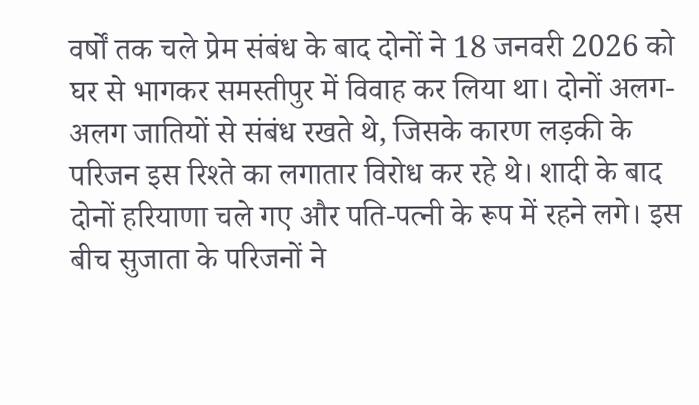वर्षों तक चले प्रेम संबंध के बाद दोनों ने 18 जनवरी 2026 को घर से भागकर समस्तीपुर में विवाह कर लिया था। दोनों अलग-अलग जातियों से संबंध रखते थे, जिसके कारण लड़की के परिजन इस रिश्ते का लगातार विरोध कर रहे थे। शादी के बाद दोनों हरियाणा चले गए और पति-पत्नी के रूप में रहने लगे। इस बीच सुजाता के परिजनों ने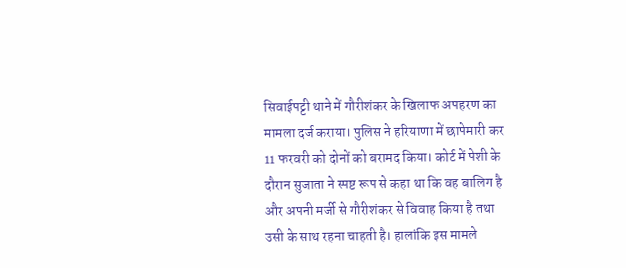सिवाईपट्टी थाने में गौरीशंकर के खिलाफ अपहरण का मामला दर्ज कराया। पुलिस ने हरियाणा में छापेमारी कर 11 फरवरी को दोनों को बरामद किया। कोर्ट में पेशी के दौरान सुजाता ने स्पष्ट रूप से कहा था कि वह बालिग है और अपनी मर्जी से गौरीशंकर से विवाह किया है तथा उसी के साथ रहना चाहती है। हालांकि इस मामले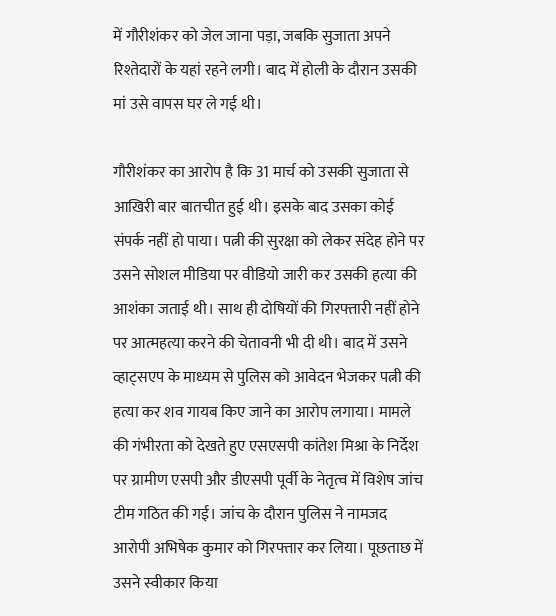में गौरीशंकर को जेल जाना पड़ा, जबकि सुजाता अपने रिश्तेदारों के यहां रहने लगी। बाद में होली के दौरान उसकी मां उसे वापस घर ले गई थी।

गौरीशंकर का आरोप है कि 31 मार्च को उसकी सुजाता से आखिरी बार बातचीत हुई थी। इसके बाद उसका कोई संपर्क नहीं हो पाया। पत्नी की सुरक्षा को लेकर संदेह होने पर उसने सोशल मीडिया पर वीडियो जारी कर उसकी हत्या की आशंका जताई थी। साथ ही दोषियों की गिरफ्तारी नहीं होने पर आत्महत्या करने की चेतावनी भी दी थी। बाद में उसने व्हाट्सएप के माध्यम से पुलिस को आवेदन भेजकर पत्नी की हत्या कर शव गायब किए जाने का आरोप लगाया। मामले की गंभीरता को देखते हुए एसएसपी कांतेश मिश्रा के निर्देश पर ग्रामीण एसपी और डीएसपी पूर्वी के नेतृत्व में विशेष जांच टीम गठित की गई। जांच के दौरान पुलिस ने नामजद आरोपी अभिषेक कुमार को गिरफ्तार कर लिया। पूछताछ में उसने स्वीकार किया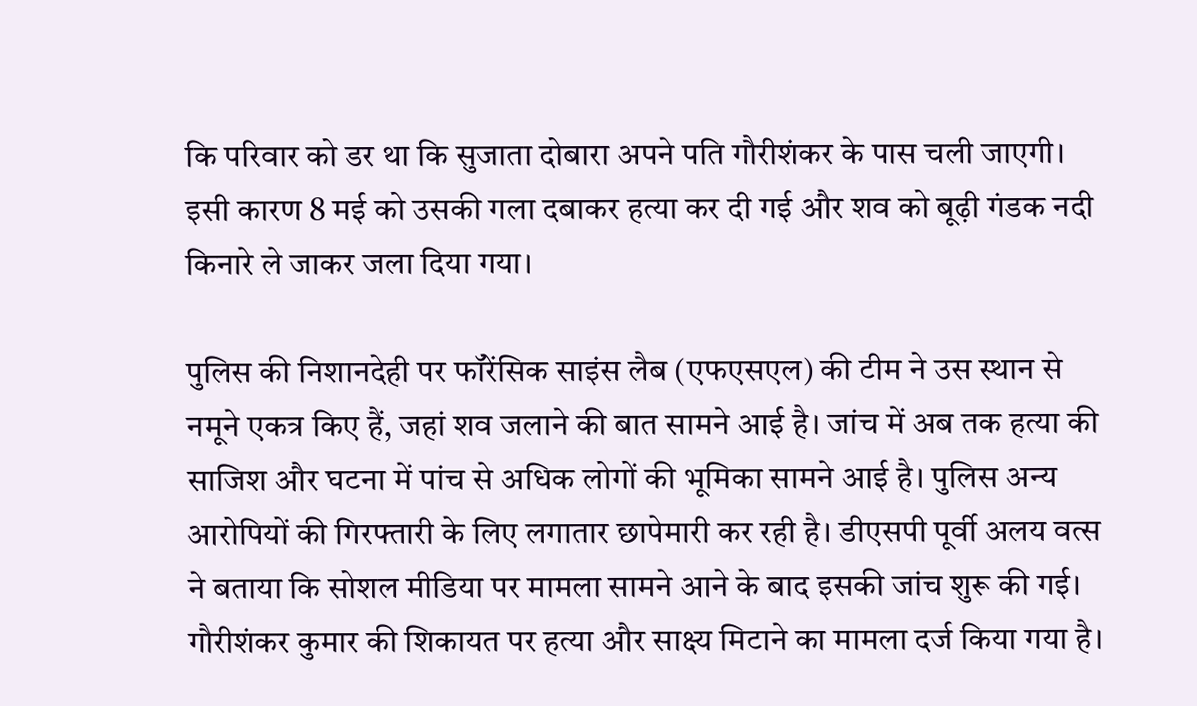कि परिवार को डर था कि सुजाता दोबारा अपने पति गौरीशंकर के पास चली जाएगी। इसी कारण 8 मई को उसकी गला दबाकर हत्या कर दी गई और शव को बूढ़ी गंडक नदी किनारे ले जाकर जला दिया गया।

पुलिस की निशानदेही पर फॉरेंसिक साइंस लैब (एफएसएल) की टीम ने उस स्थान से नमूने एकत्र किए हैं, जहां शव जलाने की बात सामने आई है। जांच में अब तक हत्या की साजिश और घटना में पांच से अधिक लोगों की भूमिका सामने आई है। पुलिस अन्य आरोपियों की गिरफ्तारी के लिए लगातार छापेमारी कर रही है। डीएसपी पूर्वी अलय वत्स ने बताया कि सोशल मीडिया पर मामला सामने आने के बाद इसकी जांच शुरू की गई। गौरीशंकर कुमार की शिकायत पर हत्या और साक्ष्य मिटाने का मामला दर्ज किया गया है।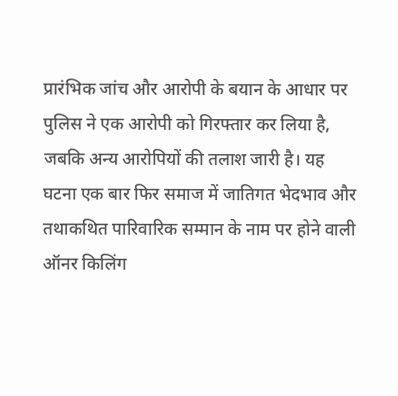प्रारंभिक जांच और आरोपी के बयान के आधार पर पुलिस ने एक आरोपी को गिरफ्तार कर लिया है, जबकि अन्य आरोपियों की तलाश जारी है। यह घटना एक बार फिर समाज में जातिगत भेदभाव और तथाकथित पारिवारिक सम्मान के नाम पर होने वाली ऑनर किलिंग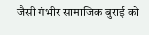जैसी गंभीर सामाजिक बुराई को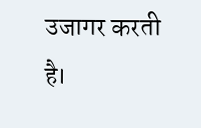उजागर करती है।